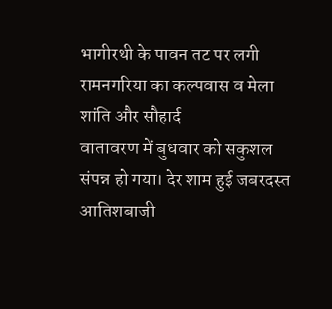भागीरथी के पावन तट पर लगी रामनगरिया का कल्पवास व मेला शांति और सौहार्द
वातावरण में बुधवार को सकुशल संपन्न हो गया। देर शाम हुई जबरदस्त आतिशबाजी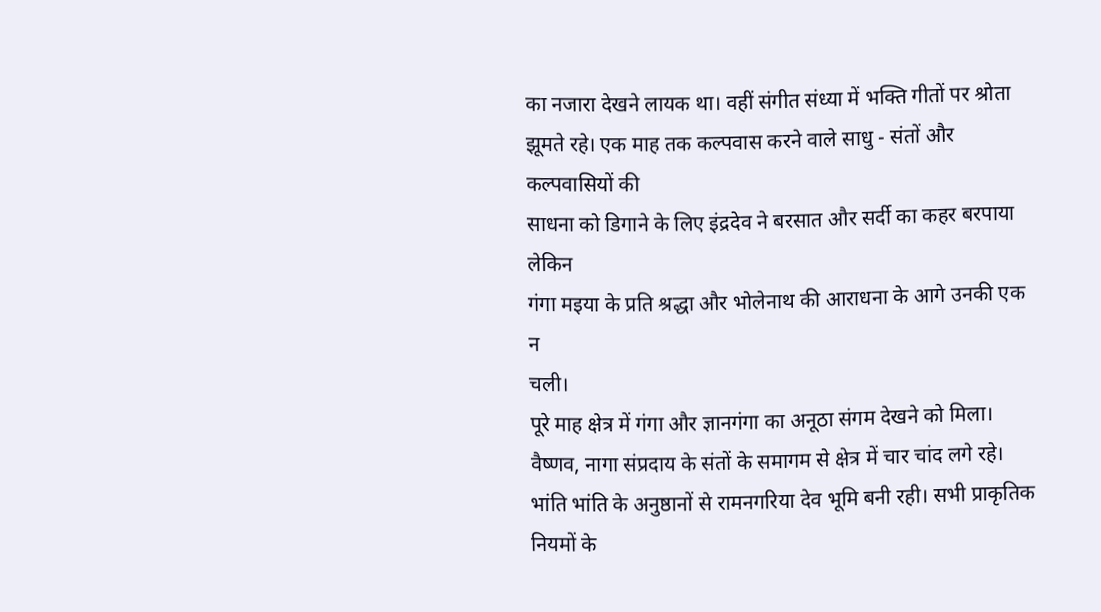का नजारा देखने लायक था। वहीं संगीत संध्या में भक्ति गीतों पर श्रोता
झूमते रहे। एक माह तक कल्पवास करने वाले साधु - संतों और कल्पवासियों की
साधना को डिगाने के लिए इंद्रदेव ने बरसात और सर्दी का कहर बरपाया लेकिन
गंगा मइया के प्रति श्रद्धा और भोलेनाथ की आराधना के आगे उनकी एक न
चली।
पूरे माह क्षेत्र में गंगा और ज्ञानगंगा का अनूठा संगम देखने को मिला।
वैष्णव, नागा संप्रदाय के संतों के समागम से क्षेत्र में चार चांद लगे रहे।
भांति भांति के अनुष्ठानों से रामनगरिया देव भूमि बनी रही। सभी प्राकृतिक
नियमों के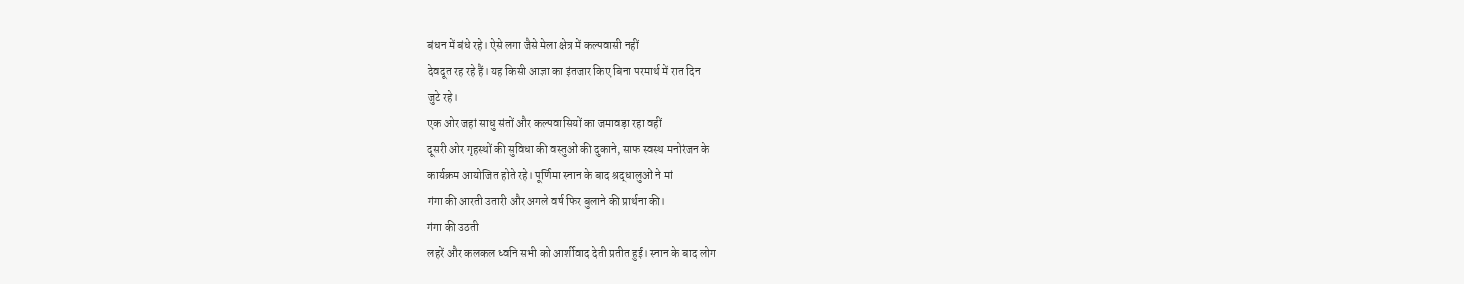बंधन में बंधे रहे। ऐसे लगा जैसे मेला क्षेत्र में कल्पवासी नहीं
देवदूत रह रहे हैं। यह किसी आज्ञा का इंतजार किए बिना परमार्थ में रात दिन
जुटे रहे।
एक ओर जहां साधु संतों और कल्पवासियों का जमावड़ा रहा वहीं
दूसरी ओर गृहस्थों की सुविधा की वस्तुओं की दुकाने, साफ स्वस्थ मनोरंजन के
कार्यक्रम आयोजित होते रहे। पूर्णिमा स्नान के बाद श्रद्धालुओं ने मां
गंगा की आरती उतारी और अगले वर्ष फिर बुलाने की प्रार्थना की।
गंगा की उठती
लहरें और कलकल ध्वनि सभी को आर्शीवाद देती प्रतीत हुई। स्नान के बाद लोग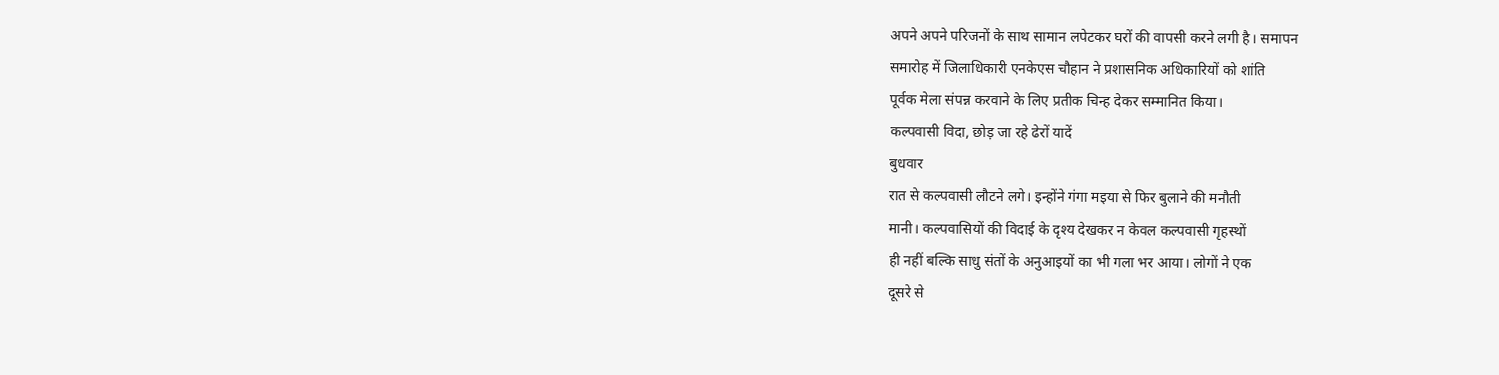अपने अपने परिजनों के साथ सामान लपेटकर घरों की वापसी करने लगी है। समापन
समारोह में जिलाधिकारी एनकेएस चौहान ने प्रशासनिक अधिकारियों को शांति
पूर्वक मेला संपन्न करवाने के लिए प्रतीक चिन्ह देकर सम्मानित किया।
कल्पवासी विदा, छोड़ जा रहे ढेरों यादें
बुधवार
रात से कल्पवासी लौटने लगे। इन्होंने गंगा मइया से फिर बुलाने की मनौती
मानी। कल्पवासियों की विदाई के दृश्य देखकर न केवल कल्पवासी गृहस्थों
ही नहीं बल्कि साधु संतों के अनुआइयों का भी गला भर आया। लोगों ने एक
दूसरे से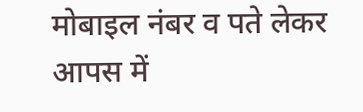मोबाइल नंबर व पते लेकर आपस में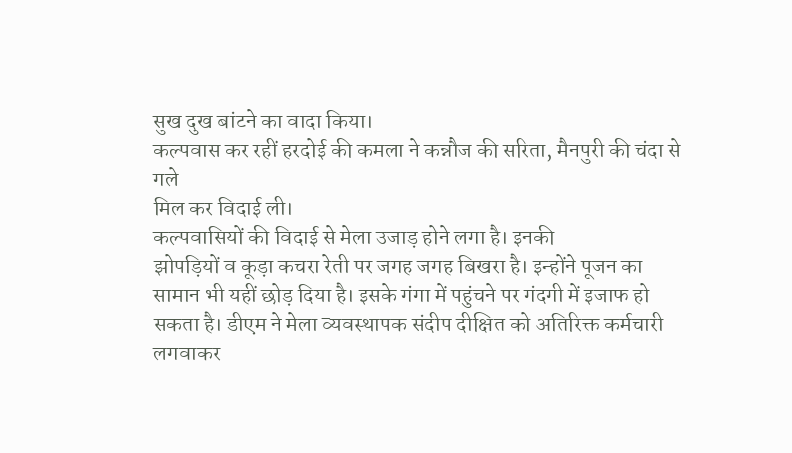सुख दुख बांटने का वादा किया।
कल्पवास कर रहीं हरदोई की कमला ने कन्नौज की सरिता, मैनपुरी की चंदा से गले
मिल कर विदाई ली।
कल्पवासियों की विदाई से मेला उजाड़ होने लगा है। इनकी
झोपड़ियों व कूड़ा कचरा रेती पर जगह जगह बिखरा है। इन्होंने पूजन का
सामान भी यहीं छोड़ दिया है। इसके गंगा में पहुंचने पर गंदगी में इजाफ हो
सकता है। डीएम ने मेला व्यवस्थापक संदीप दीक्षित को अतिरिक्त कर्मचारी
लगवाकर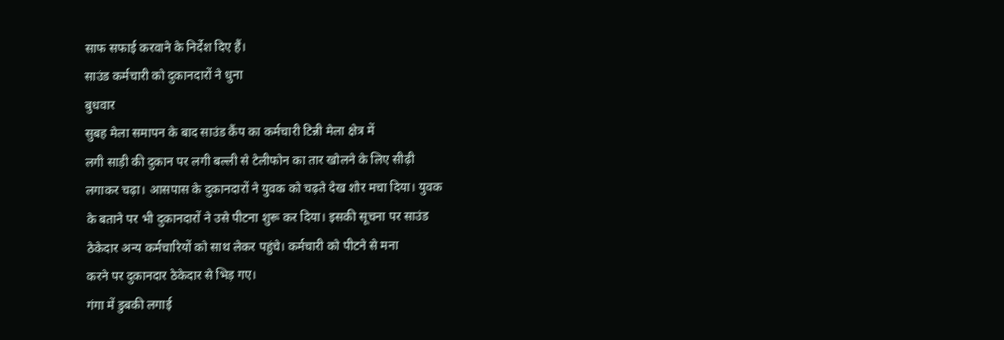साफ सफाई करवाने के निर्देश दिए हैं।
साउंड कर्मचारी को दुकानदारों ने धुना
बुधवार
सुबह मेला समापन के बाद साउंड कैंप का कर्मचारी टिन्नी मेला क्षेत्र में
लगी साड़ी की दुकान पर लगी बल्ली से टेलीफोन का तार खोलने के लिए सीढ़ी
लगाकर चढ़ा। आसपास के दुकानदारों ने युवक को चढ़ते देख शोर मचा दिया। युवक
के बताने पर भी दुकानदारों ने उसे पीटना शुरू कर दिया। इसकी सूचना पर साउंड
ठेकेदार अन्य कर्मचारियों को साथ लेकर पहुंचे। कर्मचारी को पीटने से मना
करने पर दुकानदार ठेकेदार से भिड़ गए।
गंगा में डुबकी लगाई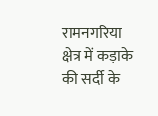रामनगरिया
क्षेत्र में कड़ाके की सर्दी के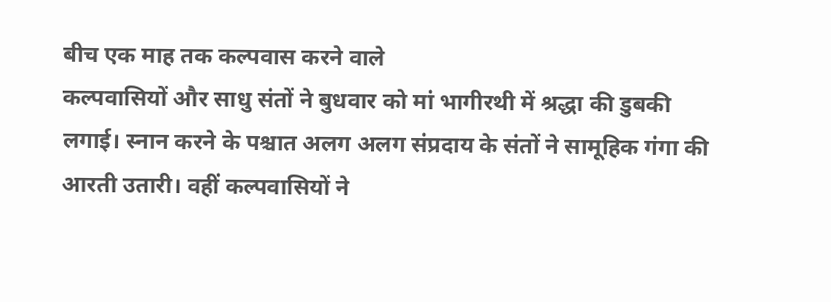बीच एक माह तक कल्पवास करने वाले
कल्पवासियों और साधु संतों ने बुधवार को मां भागीरथी में श्रद्धा की डुबकी
लगाई। स्नान करने के पश्चात अलग अलग संप्रदाय के संतों ने सामूहिक गंगा की
आरती उतारी। वहीं कल्पवासियों ने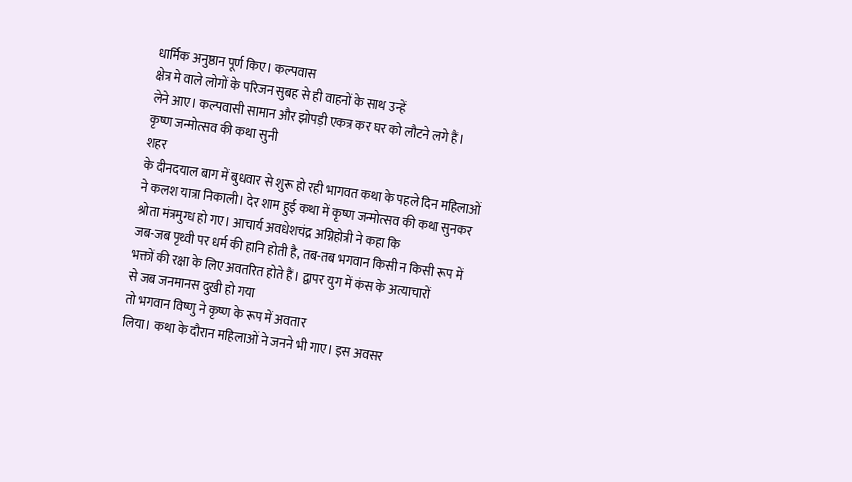धार्मिक अनुष्ठान पूर्ण किए। कल्पवास
क्षेत्र मे वाले लोगों के परिजन सुबह से ही वाहनों के साथ उन्हें
लेने आए। कल्पवासी सामान और झोपड़ी एकत्र कर घर को लौटने लगे हैं।
कृष्ण जन्मोत्सव की कथा सुनी
शहर
के दीनदयाल बाग में बुधवार से शुरू हो रही भागवत कथा के पहले दिन महिलाओं
ने कलश यात्रा निकाली। देर शाम हुई कथा में कृष्ण जन्मोत्सव की कथा सुनकर
श्रोता मंत्रमुग्ध हो गए। आचार्य अवधेशचंद्र अग्निहोत्री ने कहा कि
जब-जब पृथ्वी पर धर्म की हानि होती है, तब-तब भगवान किसी न किसी रूप में
भक्तों की रक्षा के लिए अवतरित होते हैं। द्वापर युग में कंस के अत्याचारों
से जब जनमानस दुखी हो गया
तो भगवान विष्णु ने कृष्ण के रूप में अवतार
लिया। कथा के दौरान महिलाओं ने जनने भी गाए। इस अवसर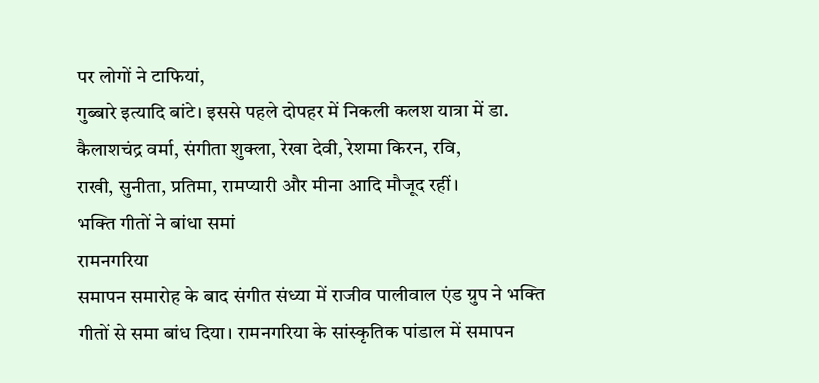पर लोगों ने टाफियां,
गुब्बारे इत्यादि बांटे। इससे पहले दोपहर में निकली कलश यात्रा में डा.
कैलाशचंद्र वर्मा, संगीता शुक्ला, रेखा देवी, रेशमा किरन, रवि,
राखी, सुनीता, प्रतिमा, रामप्यारी और मीना आदि मौजूद रहीं।
भक्ति गीतों ने बांधा समां
रामनगरिया
समापन समारोह के बाद संगीत संध्या में राजीव पालीवाल एंड ग्रुप ने भक्ति
गीतों से समा बांध दिया। रामनगरिया के सांस्कृतिक पांडाल में समापन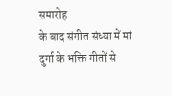समारोह
के बाद संगीत संध्या में मां दुर्गा के भक्ति गीतों से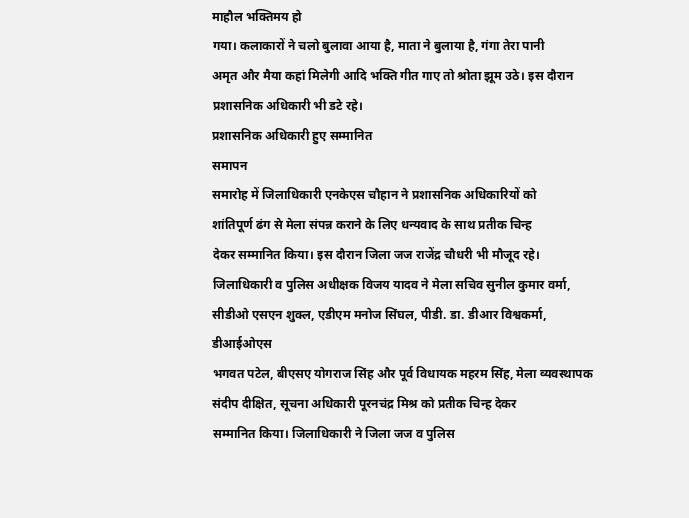माहौल भक्तिमय हो
गया। कलाकारों ने चलो बुलावा आया है, माता ने बुलाया है, गंगा तेरा पानी
अमृत और मैया कहां मिलेगी आदि भक्ति गीत गाए तो श्रोता झूम उठे। इस दौरान
प्रशासनिक अधिकारी भी डटे रहे।
प्रशासनिक अधिकारी हुए सम्मानित
समापन
समारोह में जिलाधिकारी एनकेएस चौहान ने प्रशासनिक अधिकारियों को
शांतिपूर्ण ढंग से मेला संपन्न कराने के लिए धन्यवाद के साथ प्रतीक चिन्ह
देकर सम्मानित किया। इस दौरान जिला जज राजेंद्र चौधरी भी मौजूद रहे।
जिलाधिकारी व पुलिस अधीक्षक विजय यादव ने मेला सचिव सुनील कुमार वर्मा,
सीडीओ एसएन शुक्ल, एडीएम मनोज सिंघल, पीडी. डा. डीआर विश्वकर्मा,
डीआईओएस
भगवत पटेल, बीएसए योगराज सिंह और पूर्व विधायक महरम सिंह, मेला व्यवस्थापक
संदीप दीक्षित, सूचना अधिकारी पूरनचंद्र मिश्र को प्रतीक चिन्ह देकर
सम्मानित किया। जिलाधिकारी ने जिला जज व पुलिस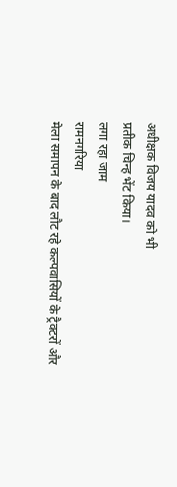अधीक्षक विजय यादव को भी
प्रतीक चिन्ह भेंट किया।
लगा रहा जाम
रामनगरिया
मेला समापन के बाद लौट रहे कल्पवासियों के ट्रैक्टरों और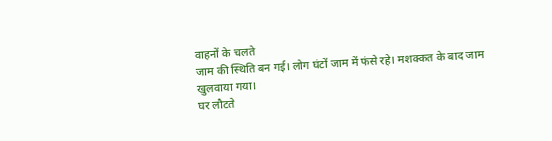वाहनों के चलते
जाम की स्थिति बन गई। लोग घंटों जाम में फंसे रहे। मशक्कत के बाद जाम
खुलवाया गया।
घर लौटते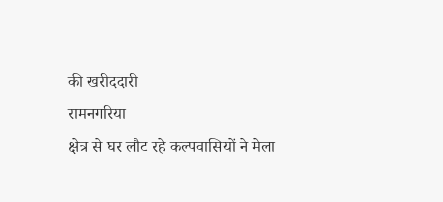की खरीददारी
रामनगरिया
क्षेत्र से घर लौट रहे कल्पवासियों ने मेला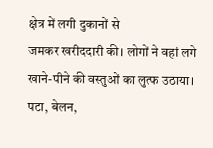क्षेत्र में लगी दुकानों से
जमकर खरीददारी की। लोगों ने वहां लगे खाने-पीने की वस्तुओं का लुत्फ उठाया।
पटा, बेलन,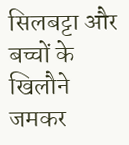सिलबट्टा और बच्चों के खिलौने जमकर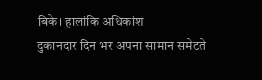बिके। हालांकि अधिकांश
दुकानदार दिन भर अपना सामान समेटते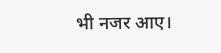भी नजर आए।